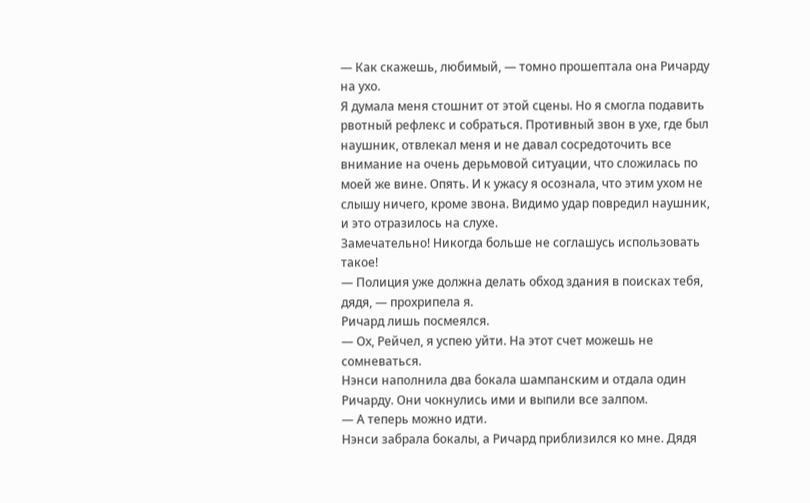— Как скажешь, любимый, — томно прошептала она Ричарду на ухо.
Я думала меня стошнит от этой сцены. Но я смогла подавить рвотный рефлекс и собраться. Противный звон в ухе, где был наушник, отвлекал меня и не давал сосредоточить все внимание на очень дерьмовой ситуации, что сложилась по моей же вине. Опять. И к ужасу я осознала, что этим ухом не слышу ничего, кроме звона. Видимо удар повредил наушник, и это отразилось на слухе.
Замечательно! Никогда больше не соглашусь использовать такое!
— Полиция уже должна делать обход здания в поисках тебя, дядя, — прохрипела я.
Ричард лишь посмеялся.
— Ох, Рейчел, я успею уйти. На этот счет можешь не сомневаться.
Нэнси наполнила два бокала шампанским и отдала один Ричарду. Они чокнулись ими и выпили все залпом.
— А теперь можно идти.
Нэнси забрала бокалы, а Ричард приблизился ко мне. Дядя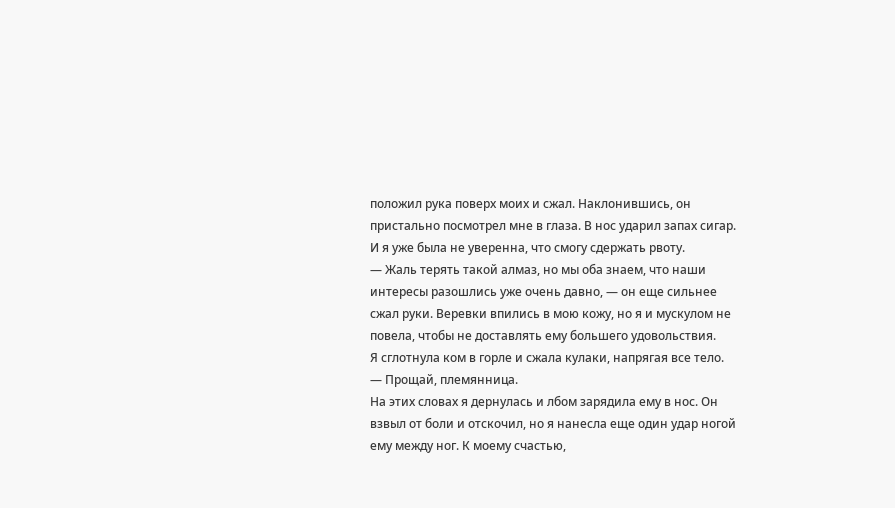положил рука поверх моих и сжал. Наклонившись, он пристально посмотрел мне в глаза. В нос ударил запах сигар. И я уже была не уверенна, что смогу сдержать рвоту.
— Жаль терять такой алмаз, но мы оба знаем, что наши интересы разошлись уже очень давно, — он еще сильнее сжал руки. Веревки впились в мою кожу, но я и мускулом не повела, чтобы не доставлять ему большего удовольствия.
Я сглотнула ком в горле и сжала кулаки, напрягая все тело.
— Прощай, племянница.
На этих словах я дернулась и лбом зарядила ему в нос. Он взвыл от боли и отскочил, но я нанесла еще один удар ногой ему между ног. К моему счастью,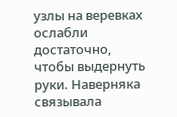узлы на веревках ослабли достаточно, чтобы выдернуть руки. Наверняка связывала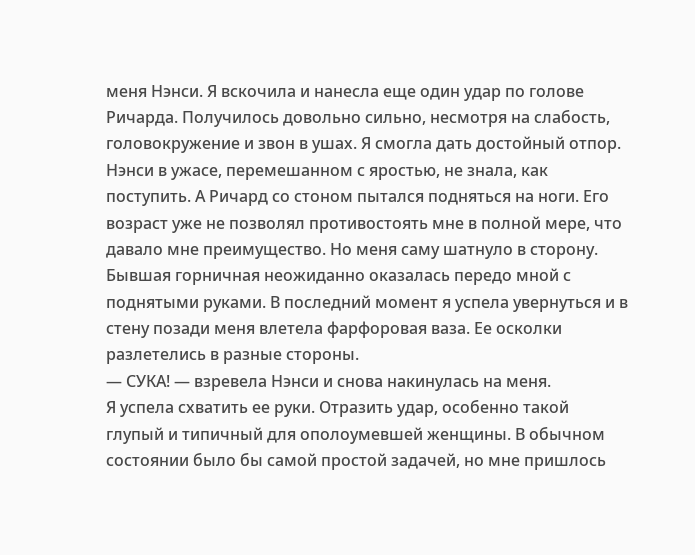меня Нэнси. Я вскочила и нанесла еще один удар по голове Ричарда. Получилось довольно сильно, несмотря на слабость, головокружение и звон в ушах. Я смогла дать достойный отпор.
Нэнси в ужасе, перемешанном с яростью, не знала, как поступить. А Ричард со стоном пытался подняться на ноги. Его возраст уже не позволял противостоять мне в полной мере, что давало мне преимущество. Но меня саму шатнуло в сторону. Бывшая горничная неожиданно оказалась передо мной с поднятыми руками. В последний момент я успела увернуться и в стену позади меня влетела фарфоровая ваза. Ее осколки разлетелись в разные стороны.
— СУКА! — взревела Нэнси и снова накинулась на меня.
Я успела схватить ее руки. Отразить удар, особенно такой глупый и типичный для ополоумевшей женщины. В обычном состоянии было бы самой простой задачей, но мне пришлось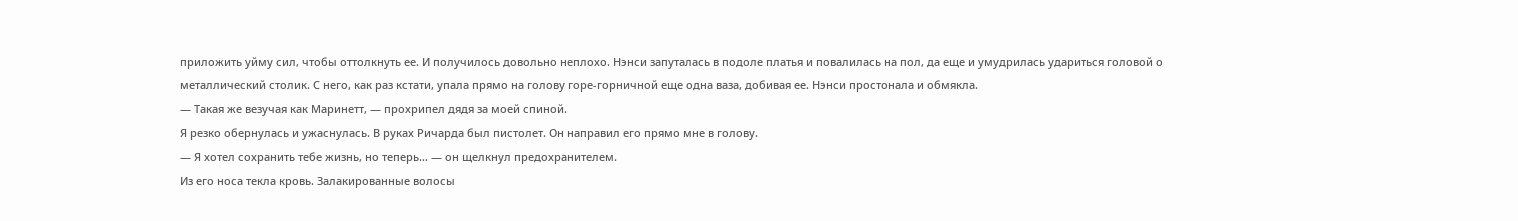приложить уйму сил, чтобы оттолкнуть ее. И получилось довольно неплохо. Нэнси запуталась в подоле платья и повалилась на пол, да еще и умудрилась удариться головой о металлический столик. С него, как раз кстати, упала прямо на голову горе-горничной еще одна ваза, добивая ее. Нэнси простонала и обмякла.
— Такая же везучая как Маринетт, — прохрипел дядя за моей спиной.
Я резко обернулась и ужаснулась. В руках Ричарда был пистолет. Он направил его прямо мне в голову.
— Я хотел сохранить тебе жизнь, но теперь… — он щелкнул предохранителем.
Из его носа текла кровь. Залакированные волосы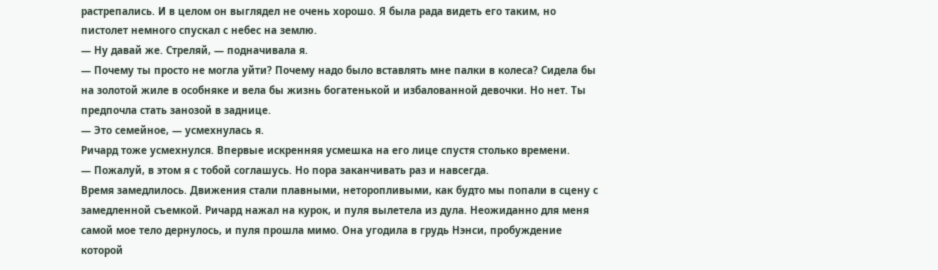растрепались. И в целом он выглядел не очень хорошо. Я была рада видеть его таким, но пистолет немного спускал с небес на землю.
— Ну давай же. Стреляй, — подначивала я.
— Почему ты просто не могла уйти? Почему надо было вставлять мне палки в колеса? Сидела бы на золотой жиле в особняке и вела бы жизнь богатенькой и избалованной девочки. Но нет. Ты предпочла стать занозой в заднице.
— Это семейное, — усмехнулась я.
Ричард тоже усмехнулся. Впервые искренняя усмешка на его лице спустя столько времени.
— Пожалуй, в этом я с тобой соглашусь. Но пора заканчивать раз и навсегда.
Время замедлилось. Движения стали плавными, неторопливыми, как будто мы попали в сцену с замедленной съемкой. Ричард нажал на курок, и пуля вылетела из дула. Неожиданно для меня самой мое тело дернулось, и пуля прошла мимо. Она угодила в грудь Нэнси, пробуждение которой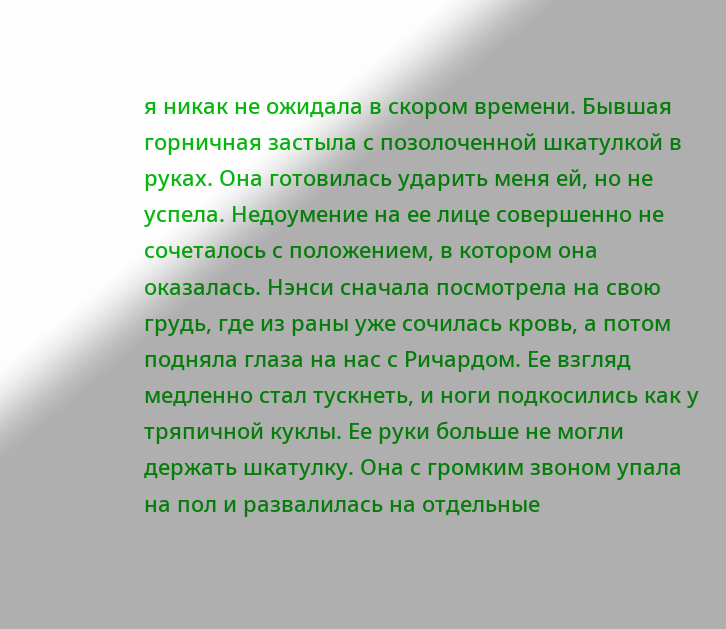я никак не ожидала в скором времени. Бывшая горничная застыла с позолоченной шкатулкой в руках. Она готовилась ударить меня ей, но не успела. Недоумение на ее лице совершенно не сочеталось с положением, в котором она оказалась. Нэнси сначала посмотрела на свою грудь, где из раны уже сочилась кровь, а потом подняла глаза на нас с Ричардом. Ее взгляд медленно стал тускнеть, и ноги подкосились как у тряпичной куклы. Ее руки больше не могли держать шкатулку. Она с громким звоном упала на пол и развалилась на отдельные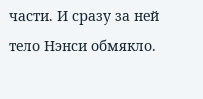части. И сразу за ней тело Нэнси обмякло.